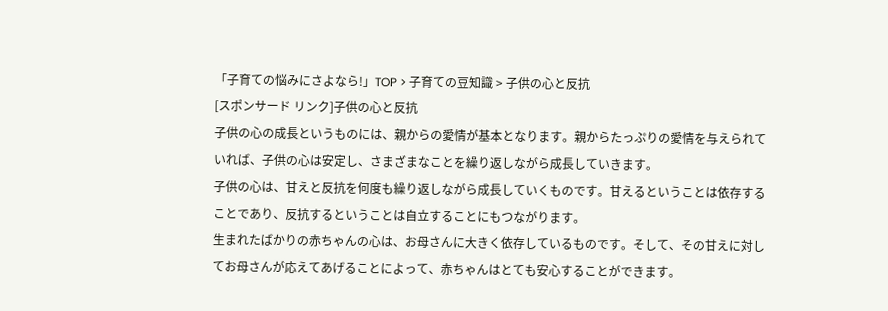「子育ての悩みにさよなら!」TOP > 子育ての豆知識 > 子供の心と反抗
[スポンサード リンク]子供の心と反抗
子供の心の成長というものには、親からの愛情が基本となります。親からたっぷりの愛情を与えられていれば、子供の心は安定し、さまざまなことを繰り返しながら成長していきます。
子供の心は、甘えと反抗を何度も繰り返しながら成長していくものです。甘えるということは依存することであり、反抗するということは自立することにもつながります。
生まれたばかりの赤ちゃんの心は、お母さんに大きく依存しているものです。そして、その甘えに対してお母さんが応えてあげることによって、赤ちゃんはとても安心することができます。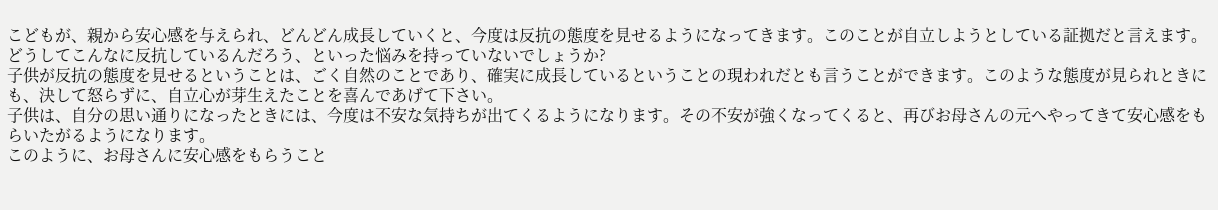こどもが、親から安心感を与えられ、どんどん成長していくと、今度は反抗の態度を見せるようになってきます。このことが自立しようとしている証拠だと言えます。どうしてこんなに反抗しているんだろう、といった悩みを持っていないでしょうか?
子供が反抗の態度を見せるということは、ごく自然のことであり、確実に成長しているということの現われだとも言うことができます。このような態度が見られときにも、決して怒らずに、自立心が芽生えたことを喜んであげて下さい。
子供は、自分の思い通りになったときには、今度は不安な気持ちが出てくるようになります。その不安が強くなってくると、再びお母さんの元へやってきて安心感をもらいたがるようになります。
このように、お母さんに安心感をもらうこと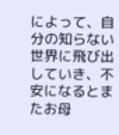によって、自分の知らない世界に飛び出していき、不安になるとまたお母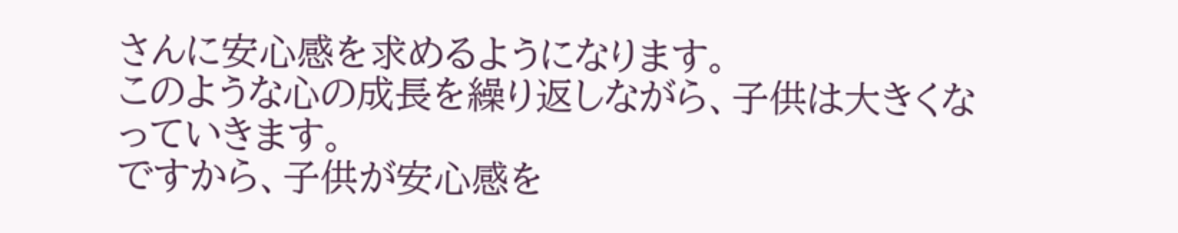さんに安心感を求めるようになります。
このような心の成長を繰り返しながら、子供は大きくなっていきます。
ですから、子供が安心感を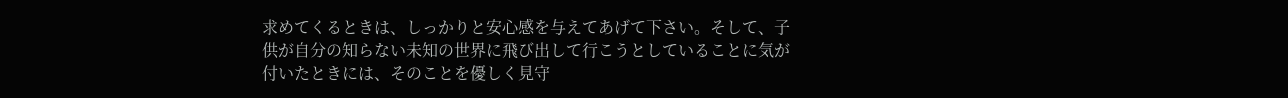求めてくるときは、しっかりと安心感を与えてあげて下さい。そして、子供が自分の知らない未知の世界に飛び出して行こうとしていることに気が付いたときには、そのことを優しく見守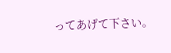ってあげて下さい。